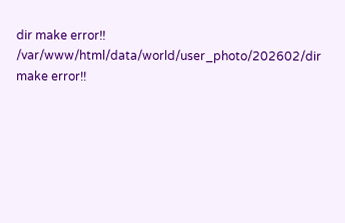dir make error!! /var/www/html/data/world/user_photo/202602/dir make error!!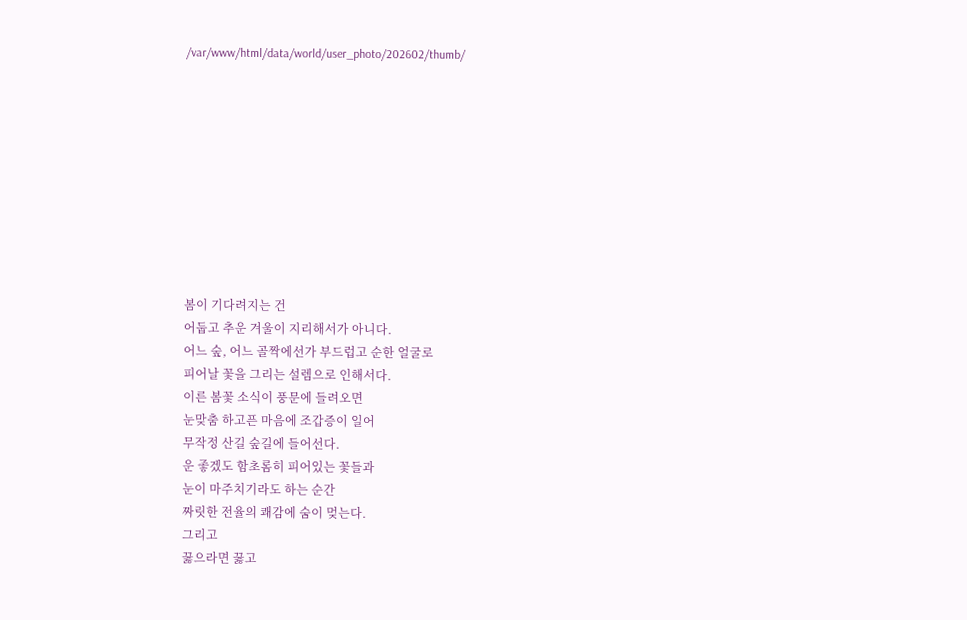/var/www/html/data/world/user_photo/202602/thumb/










봄이 기다려지는 건
어둡고 추운 겨울이 지리해서가 아니다.
어느 숲, 어느 골짝에선가 부드럽고 순한 얼굴로
피어날 꽃을 그리는 설렘으로 인해서다.
이른 봄꽃 소식이 풍문에 들려오면
눈맞춤 하고픈 마음에 조갑증이 일어
무작정 산길 숲길에 들어선다.
운 좋겠도 함초롬히 피어있는 꽃들과
눈이 마주치기라도 하는 순간
짜릿한 전율의 쾌감에 숨이 멎는다.
그리고
꿇으라면 꿇고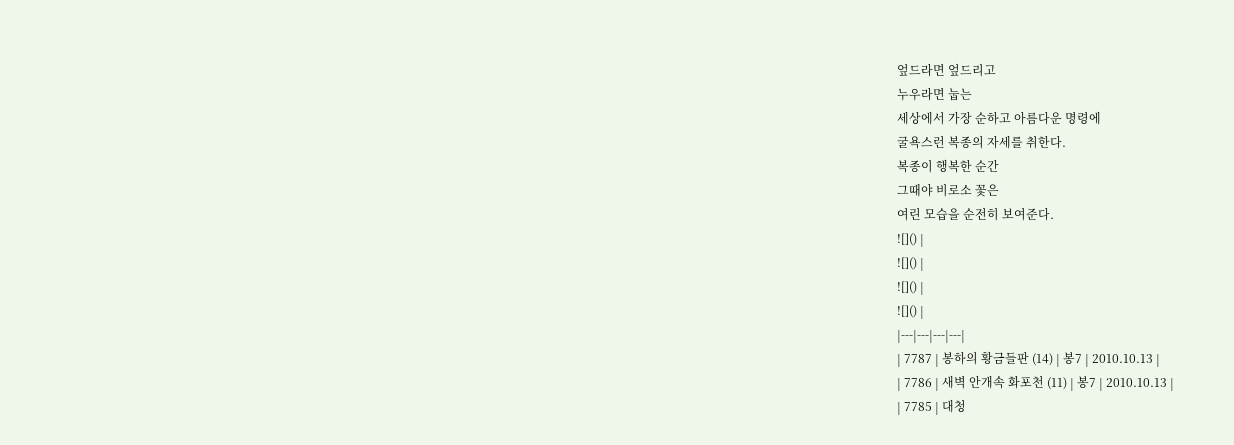엎드라면 엎드리고
누우라면 눕는
세상에서 가장 순하고 아름다운 명령에
굴욕스런 복종의 자세를 취한다.
복종이 행복한 순간
그때야 비로소 꽃은
여린 모습을 순전히 보여준다.
![]() |
![]() |
![]() |
![]() |
|---|---|---|---|
| 7787 | 봉하의 황금들판 (14) | 봉7 | 2010.10.13 |
| 7786 | 새벽 안개속 화포천 (11) | 봉7 | 2010.10.13 |
| 7785 | 대청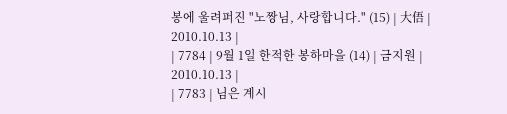봉에 울려퍼진 "노짱님, 사랑합니다." (15) | 大俉 | 2010.10.13 |
| 7784 | 9월 1일 한적한 봉하마을 (14) | 금지원 | 2010.10.13 |
| 7783 | 님은 계시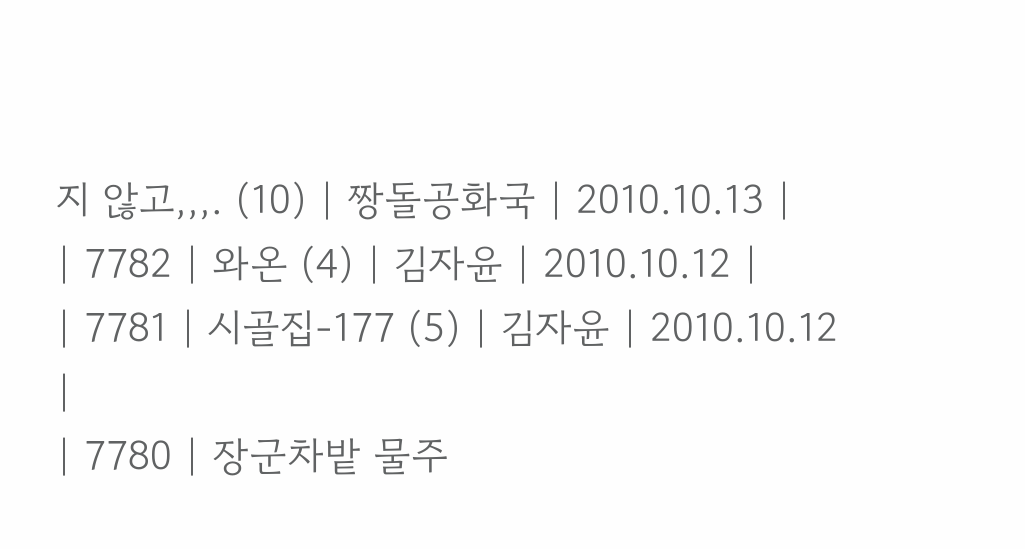지 않고,,,. (10) | 짱돌공화국 | 2010.10.13 |
| 7782 | 와온 (4) | 김자윤 | 2010.10.12 |
| 7781 | 시골집-177 (5) | 김자윤 | 2010.10.12 |
| 7780 | 장군차밭 물주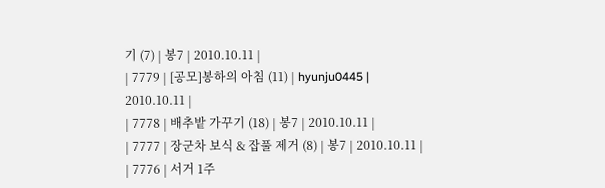기 (7) | 봉7 | 2010.10.11 |
| 7779 | [공모]봉하의 아침 (11) | hyunju0445 | 2010.10.11 |
| 7778 | 배추밭 가꾸기 (18) | 봉7 | 2010.10.11 |
| 7777 | 장군차 보식 & 잡풀 제거 (8) | 봉7 | 2010.10.11 |
| 7776 | 서거 1주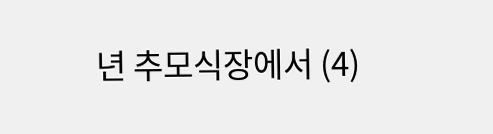년 추모식장에서 (4)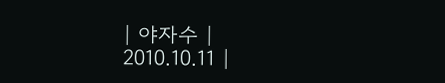| 야자수 | 2010.10.11 |